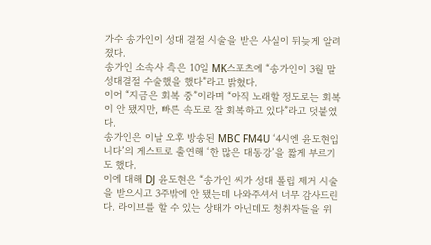가수 송가인이 성대 결절 시술을 받은 사실이 뒤늦게 알려졌다.
송가인 소속사 측은 10일 MK스포츠에 “송가인이 3월 말 성대결절 수술했을 했다”라고 밝혔다.
이어 “지금은 회복 중”이라며 “아직 노래할 정도로는 회복이 안 됐지만, 빠른 속도로 잘 회복하고 있다”라고 덧붙였다.
송가인은 이날 오후 방송된 MBC FM4U ‘4시엔 윤도현입니다’의 게스트로 출연해 ‘한 많은 대동강’을 짧게 부르기도 했다.
이에 대해 DJ 윤도현은 “송가인 씨가 성대 폴립 제거 시술을 받으시고 3주밖에 안 됐는데 나와주셔서 너무 감사드린다. 라이브를 할 수 있는 상태가 아닌데도 청취자들을 위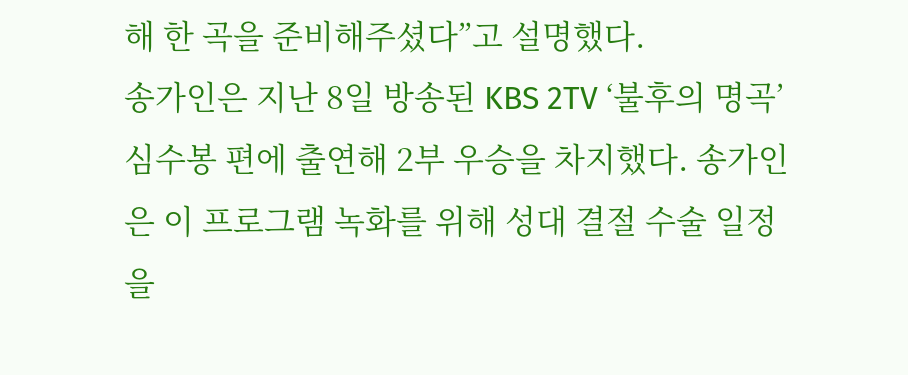해 한 곡을 준비해주셨다”고 설명했다.
송가인은 지난 8일 방송된 KBS 2TV ‘불후의 명곡’ 심수봉 편에 출연해 2부 우승을 차지했다. 송가인은 이 프로그램 녹화를 위해 성대 결절 수술 일정을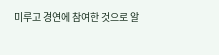미루고 경연에 참여한 것으로 알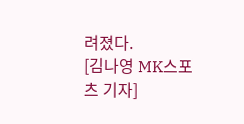려졌다.
[김나영 MK스포츠 기자]